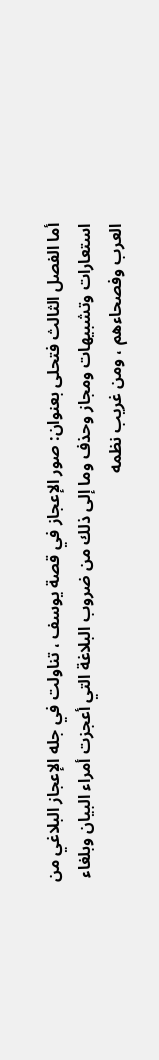أما الفصل الثالث فتحلى بعنوان: صور الإعجاز في قصة يوسف ، تناولت في جله الإعجاز البلاغي من استعارات وتشبيهات ومجاز وحذف وما إلى ذلك من ضروب البلاغة التي أعجزت أمراء البيان وبلغاء العرب وفصحاءهم ، ومن غريب نظمه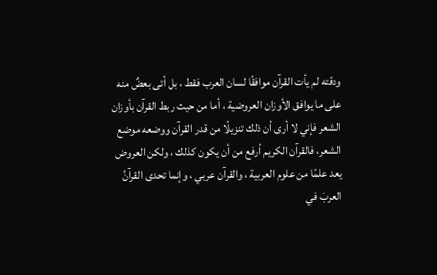ودقته لم يأت القرآن موافقًا لسان العرب فقط ، بل أتى بعضٌ منه على ما يوافق الأوزان العروضية ، أما من حيث ربط القرآن بأوزان الشعر فإني لا أرى أن ذلك تنزيلًا من قدر القرآن ووضعه موضع الشعر، فالقرآن الكريم أرفع من أن يكون كذلك ، ولكن العروض يعد علمًا من علوم العربية ، والقرآن عربي ، وإنما تحدى القرآنُ العربَ في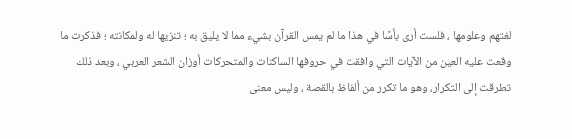لغتهم وعلومها ، فلست أرى بأسًا في هذا ما لم يمس القرآن بشيء مما لا يليق به ؛ تنزيها له ولمكانته ؛ فذكرت ما وقعت عليه العين من الآيات التي وافقت في حروفها الساكنات والمتحركات أوزان الشعر العربي ، وبعد ذلك تطرقت إلى التكرار، وهو ما تكرر من ألفاظ بالقصة ، وليس معنى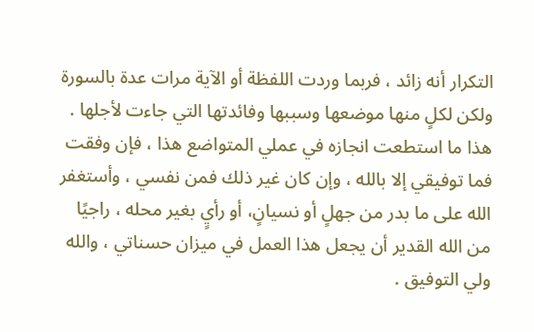التكرار أنه زائد ، فربما وردت اللفظة أو الآية مرات عدة بالسورة ولكن لكلٍ منها موضعها وسببها وفائدتها التي جاءت لأجلها .
هذا ما استطعت انجازه في عملي المتواضع هذا ، فإن وفقت فما توفيقي إلا بالله ، وإن كان غير ذلك فمن نفسي ، وأستغفر الله على ما بدر من جهلٍ أو نسيانٍ، أو رأيٍ بغير محله ، راجيًا من الله القدير أن يجعل هذا العمل في ميزان حسناتي ، والله ولي التوفيق .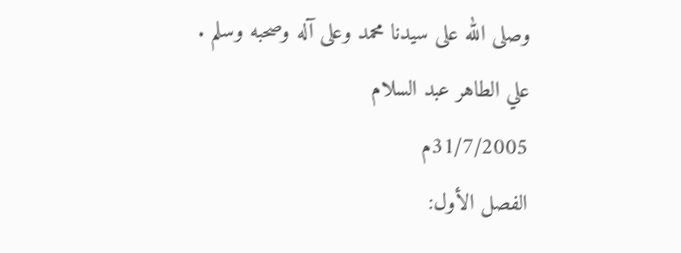وصلى الله على سيدنا محمد وعلى آله وصحبه وسلم .
علي الطاهر عبد السلام
31/7/2005م
الفصل الأول: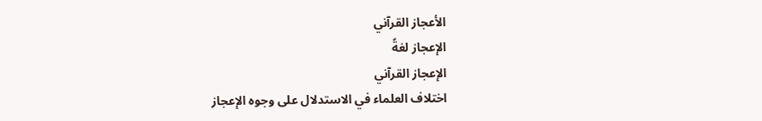الأعجاز القرآني
الإعجاز لغةً
الإعجاز القرآني
اختلاف العلماء في الاستدلال على وجوه الإعجاز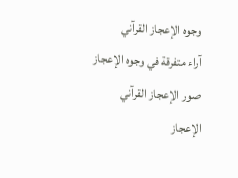وجوه الإعجاز القرآني
آراء متفرقة في وجوه الإعجاز
صور الإعجاز القرآني
الإعجاز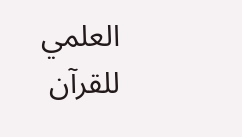العلمي للقرآن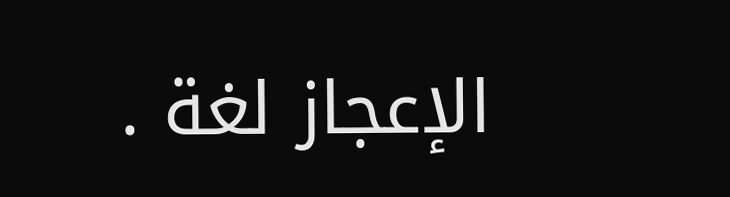الإعجاز لغة .